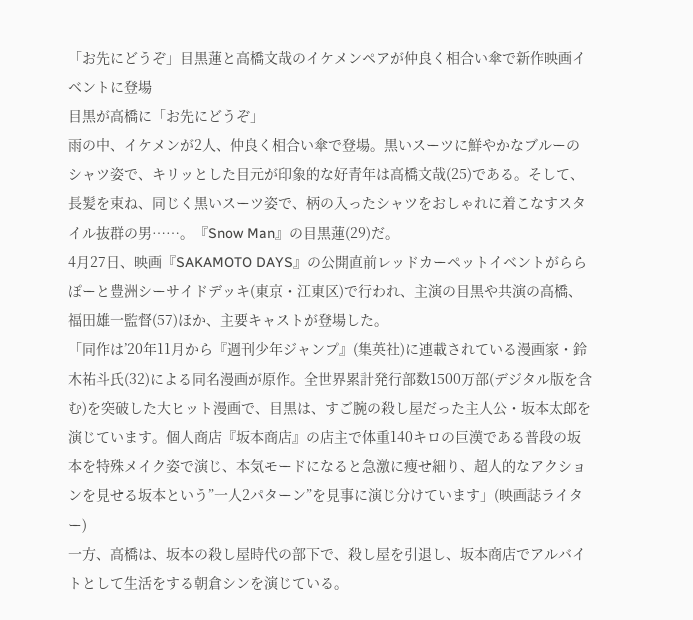「お先にどうぞ」目黒蓮と高橋文哉のイケメンペアが仲良く相合い傘で新作映画イベントに登場
目黒が高橋に「お先にどうぞ」
雨の中、イケメンが2人、仲良く相合い傘で登場。黒いスーツに鮮やかなブルーのシャツ姿で、キリッとした目元が印象的な好青年は高橋文哉(25)である。そして、長髪を束ね、同じく黒いスーツ姿で、柄の入ったシャツをおしゃれに着こなすスタイル抜群の男……。『Snow Man』の目黒蓮(29)だ。
4月27日、映画『SAKAMOTO DAYS』の公開直前レッドカーペットイベントがららぽーと豊洲シーサイドデッキ(東京・江東区)で行われ、主演の目黒や共演の高橋、福田雄一監督(57)ほか、主要キャストが登場した。
「同作は’20年11月から『週刊少年ジャンプ』(集英社)に連載されている漫画家・鈴木祐斗氏(32)による同名漫画が原作。全世界累計発行部数1500万部(デジタル版を含む)を突破した大ヒット漫画で、目黒は、すご腕の殺し屋だった主人公・坂本太郎を演じています。個人商店『坂本商店』の店主で体重140キロの巨漢である普段の坂本を特殊メイク姿で演じ、本気モードになると急激に痩せ細り、超人的なアクションを見せる坂本という”一人2パターン”を見事に演じ分けています」(映画誌ライター)
一方、高橋は、坂本の殺し屋時代の部下で、殺し屋を引退し、坂本商店でアルバイトとして生活をする朝倉シンを演じている。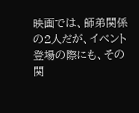映画では、師弟関係の2人だが、イベント登場の際にも、その関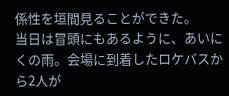係性を垣間見ることができた。
当日は冒頭にもあるように、あいにくの雨。会場に到着したロケバスから2人が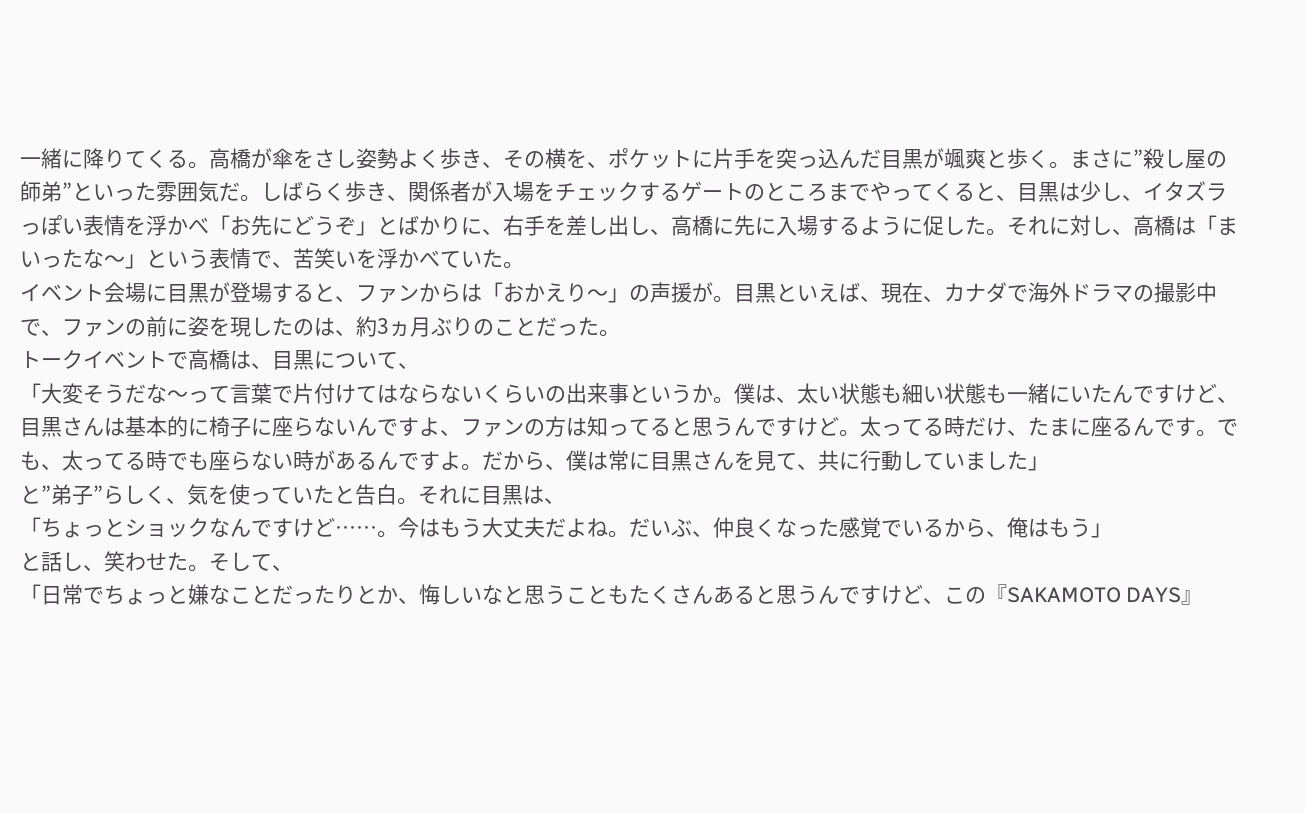一緒に降りてくる。高橋が傘をさし姿勢よく歩き、その横を、ポケットに片手を突っ込んだ目黒が颯爽と歩く。まさに”殺し屋の師弟”といった雰囲気だ。しばらく歩き、関係者が入場をチェックするゲートのところまでやってくると、目黒は少し、イタズラっぽい表情を浮かべ「お先にどうぞ」とばかりに、右手を差し出し、高橋に先に入場するように促した。それに対し、高橋は「まいったな〜」という表情で、苦笑いを浮かべていた。
イベント会場に目黒が登場すると、ファンからは「おかえり〜」の声援が。目黒といえば、現在、カナダで海外ドラマの撮影中で、ファンの前に姿を現したのは、約3ヵ月ぶりのことだった。
トークイベントで高橋は、目黒について、
「大変そうだな〜って言葉で片付けてはならないくらいの出来事というか。僕は、太い状態も細い状態も一緒にいたんですけど、目黒さんは基本的に椅子に座らないんですよ、ファンの方は知ってると思うんですけど。太ってる時だけ、たまに座るんです。でも、太ってる時でも座らない時があるんですよ。だから、僕は常に目黒さんを見て、共に行動していました」
と”弟子”らしく、気を使っていたと告白。それに目黒は、
「ちょっとショックなんですけど……。今はもう大丈夫だよね。だいぶ、仲良くなった感覚でいるから、俺はもう」
と話し、笑わせた。そして、
「日常でちょっと嫌なことだったりとか、悔しいなと思うこともたくさんあると思うんですけど、この『SAKAMOTO DAYS』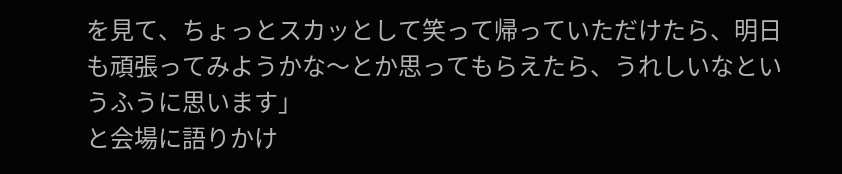を見て、ちょっとスカッとして笑って帰っていただけたら、明日も頑張ってみようかな〜とか思ってもらえたら、うれしいなというふうに思います」
と会場に語りかけ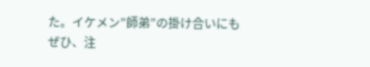た。イケメン”師弟”の掛け合いにもぜひ、注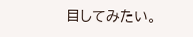目してみたい。